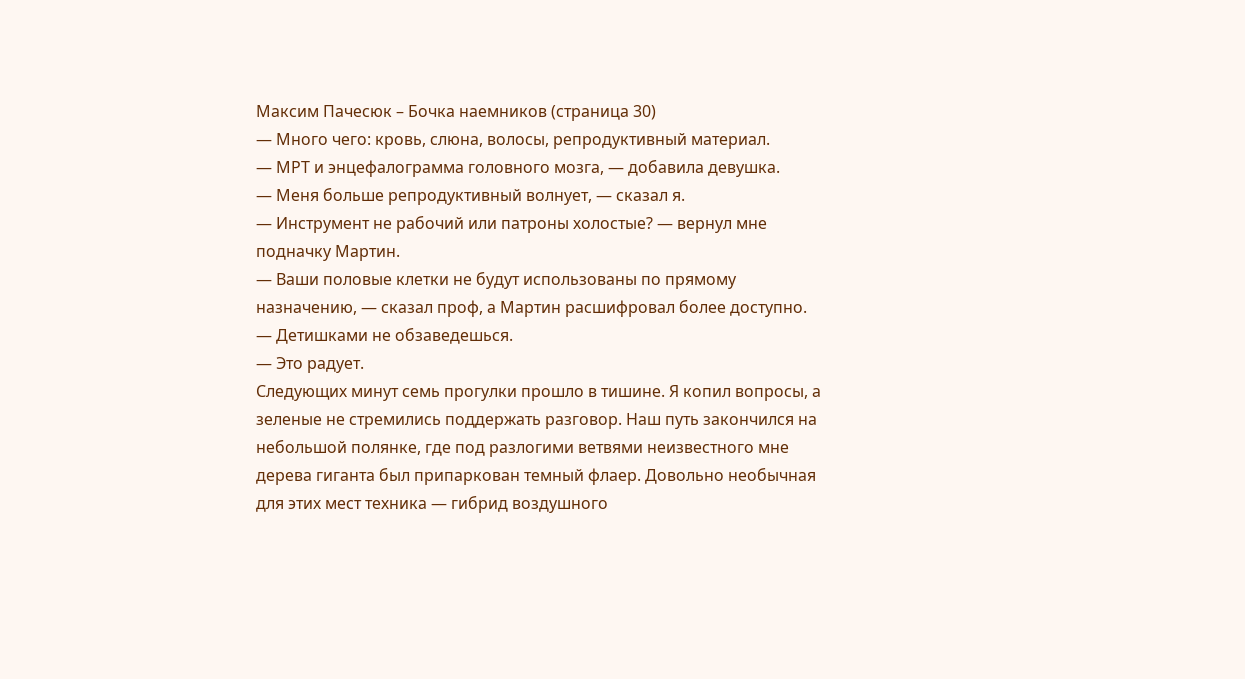Максим Пачесюк – Бочка наемников (страница 30)
— Много чего: кровь, слюна, волосы, репродуктивный материал.
— МРТ и энцефалограмма головного мозга, — добавила девушка.
— Меня больше репродуктивный волнует, — сказал я.
— Инструмент не рабочий или патроны холостые? — вернул мне подначку Мартин.
— Ваши половые клетки не будут использованы по прямому назначению, — сказал проф, а Мартин расшифровал более доступно.
— Детишками не обзаведешься.
— Это радует.
Следующих минут семь прогулки прошло в тишине. Я копил вопросы, а зеленые не стремились поддержать разговор. Наш путь закончился на небольшой полянке, где под разлогими ветвями неизвестного мне дерева гиганта был припаркован темный флаер. Довольно необычная для этих мест техника — гибрид воздушного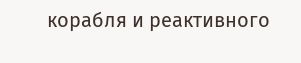корабля и реактивного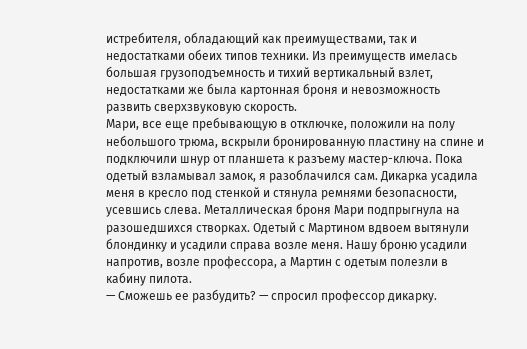истребителя, обладающий как преимуществами, так и недостатками обеих типов техники. Из преимуществ имелась большая грузоподъемность и тихий вертикальный взлет, недостатками же была картонная броня и невозможность развить сверхзвуковую скорость.
Мари, все еще пребывающую в отключке, положили на полу небольшого трюма, вскрыли бронированную пластину на спине и подключили шнур от планшета к разъему мастер-ключа. Пока одетый взламывал замок, я разоблачился сам. Дикарка усадила меня в кресло под стенкой и стянула ремнями безопасности, усевшись слева. Металлическая броня Мари подпрыгнула на разошедшихся створках. Одетый с Мартином вдвоем вытянули блондинку и усадили справа возле меня. Нашу броню усадили напротив, возле профессора, а Мартин с одетым полезли в кабину пилота.
— Сможешь ее разбудить? — спросил профессор дикарку.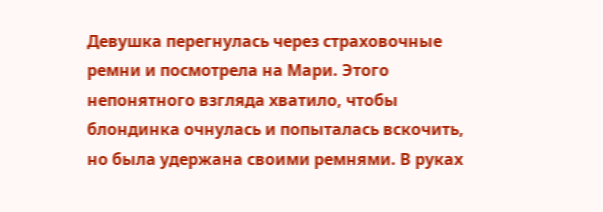Девушка перегнулась через страховочные ремни и посмотрела на Мари. Этого непонятного взгляда хватило, чтобы блондинка очнулась и попыталась вскочить, но была удержана своими ремнями. В руках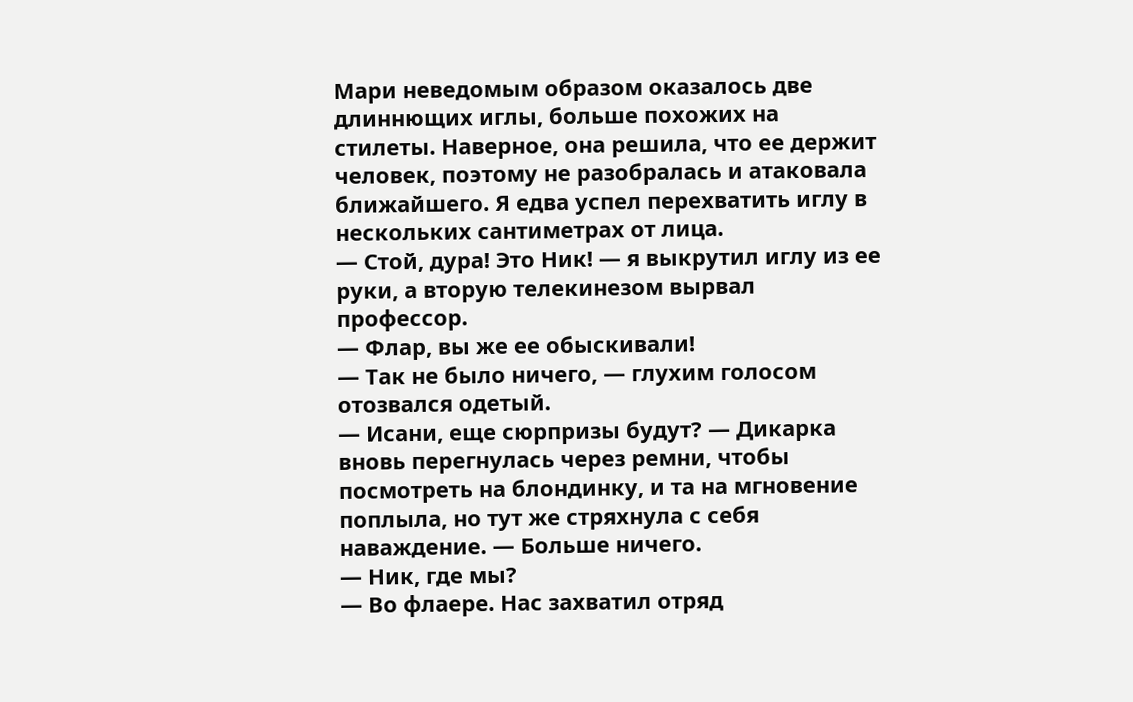Мари неведомым образом оказалось две длиннющих иглы, больше похожих на стилеты. Наверное, она решила, что ее держит человек, поэтому не разобралась и атаковала ближайшего. Я едва успел перехватить иглу в нескольких сантиметрах от лица.
— Стой, дура! Это Ник! — я выкрутил иглу из ее руки, а вторую телекинезом вырвал профессор.
— Флар, вы же ее обыскивали!
— Так не было ничего, — глухим голосом отозвался одетый.
— Исани, еще сюрпризы будут? — Дикарка вновь перегнулась через ремни, чтобы посмотреть на блондинку, и та на мгновение поплыла, но тут же стряхнула с себя наваждение. — Больше ничего.
— Ник, где мы?
— Во флаере. Нас захватил отряд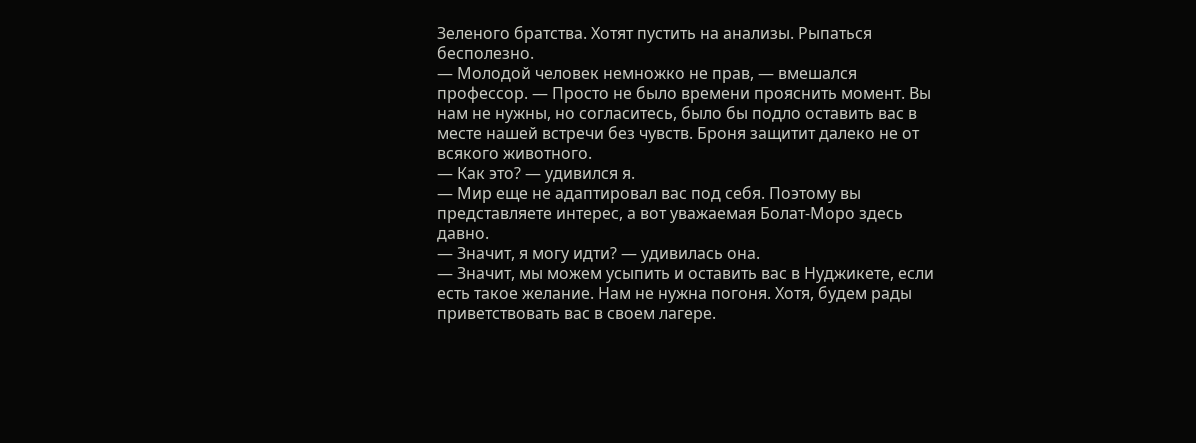Зеленого братства. Хотят пустить на анализы. Рыпаться бесполезно.
— Молодой человек немножко не прав, — вмешался профессор. — Просто не было времени прояснить момент. Вы нам не нужны, но согласитесь, было бы подло оставить вас в месте нашей встречи без чувств. Броня защитит далеко не от всякого животного.
— Как это? — удивился я.
— Мир еще не адаптировал вас под себя. Поэтому вы представляете интерес, а вот уважаемая Болат-Моро здесь давно.
— Значит, я могу идти? — удивилась она.
— Значит, мы можем усыпить и оставить вас в Нуджикете, если есть такое желание. Нам не нужна погоня. Хотя, будем рады приветствовать вас в своем лагере.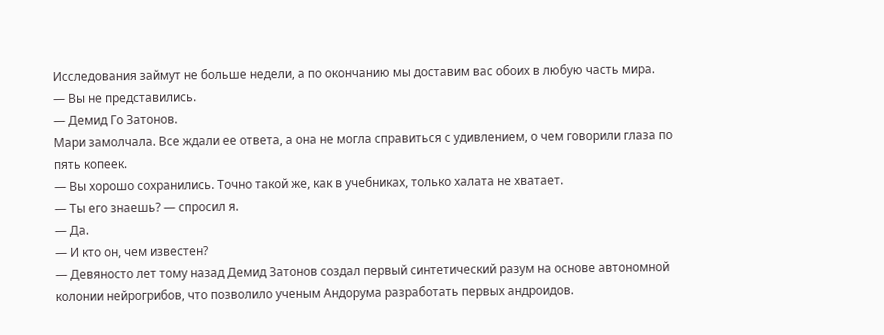Исследования займут не больше недели, а по окончанию мы доставим вас обоих в любую часть мира.
— Вы не представились.
— Демид Го Затонов.
Мари замолчала. Все ждали ее ответа, а она не могла справиться с удивлением, о чем говорили глаза по пять копеек.
— Вы хорошо сохранились. Точно такой же, как в учебниках, только халата не хватает.
— Ты его знаешь? — спросил я.
— Да.
— И кто он, чем известен?
— Девяносто лет тому назад Демид Затонов создал первый синтетический разум на основе автономной колонии нейрогрибов, что позволило ученым Андорума разработать первых андроидов.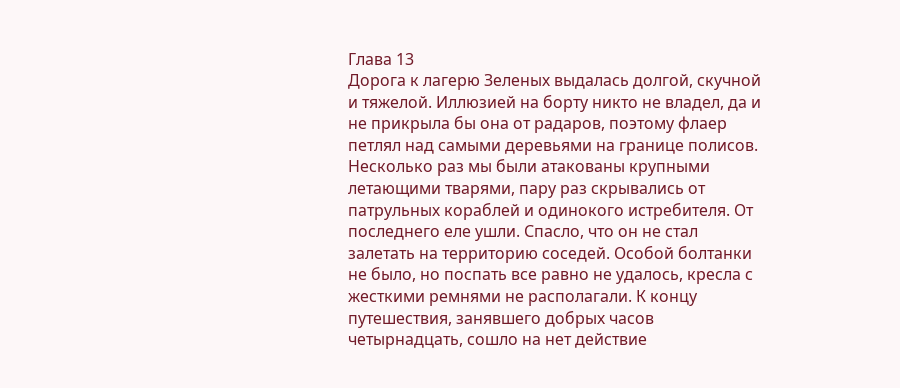Глава 13
Дорога к лагерю Зеленых выдалась долгой, скучной и тяжелой. Иллюзией на борту никто не владел, да и не прикрыла бы она от радаров, поэтому флаер петлял над самыми деревьями на границе полисов. Несколько раз мы были атакованы крупными летающими тварями, пару раз скрывались от патрульных кораблей и одинокого истребителя. От последнего еле ушли. Спасло, что он не стал залетать на территорию соседей. Особой болтанки не было, но поспать все равно не удалось, кресла с жесткими ремнями не располагали. К концу путешествия, занявшего добрых часов четырнадцать, сошло на нет действие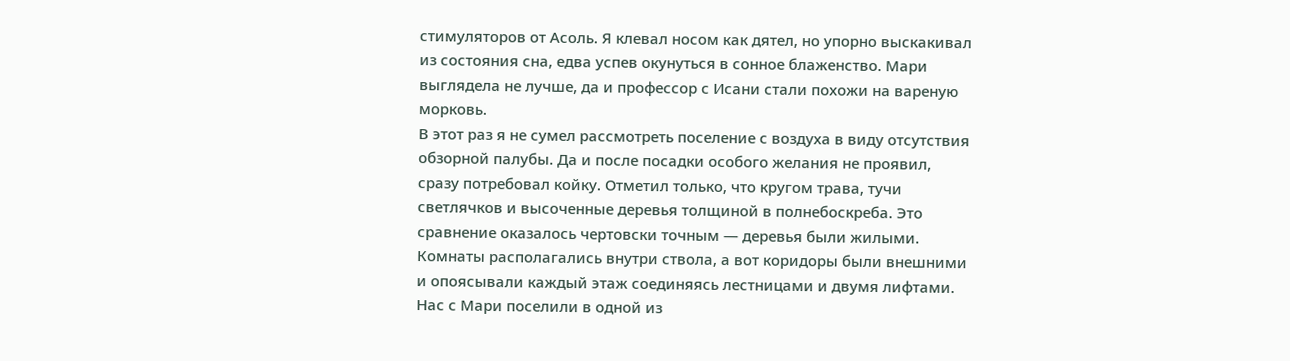стимуляторов от Асоль. Я клевал носом как дятел, но упорно выскакивал из состояния сна, едва успев окунуться в сонное блаженство. Мари выглядела не лучше, да и профессор с Исани стали похожи на вареную морковь.
В этот раз я не сумел рассмотреть поселение с воздуха в виду отсутствия обзорной палубы. Да и после посадки особого желания не проявил, сразу потребовал койку. Отметил только, что кругом трава, тучи светлячков и высоченные деревья толщиной в полнебоскреба. Это сравнение оказалось чертовски точным — деревья были жилыми. Комнаты располагались внутри ствола, а вот коридоры были внешними и опоясывали каждый этаж соединяясь лестницами и двумя лифтами. Нас с Мари поселили в одной из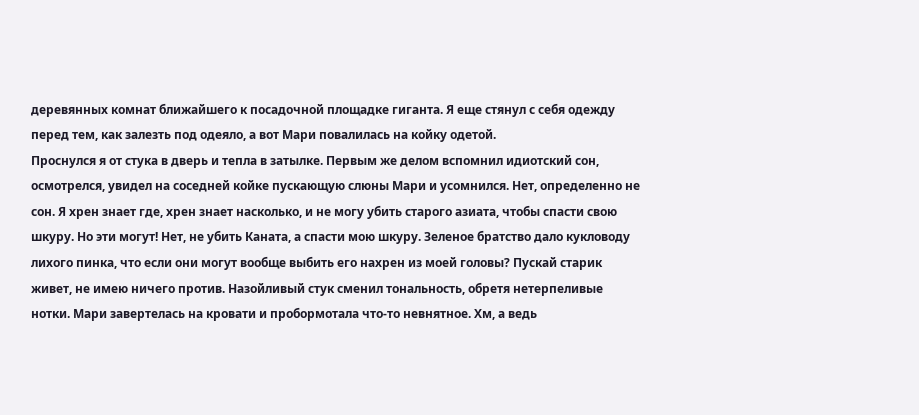деревянных комнат ближайшего к посадочной площадке гиганта. Я еще стянул с себя одежду перед тем, как залезть под одеяло, а вот Мари повалилась на койку одетой.
Проснулся я от стука в дверь и тепла в затылке. Первым же делом вспомнил идиотский сон, осмотрелся, увидел на соседней койке пускающую слюны Мари и усомнился. Нет, определенно не сон. Я хрен знает где, хрен знает насколько, и не могу убить старого азиата, чтобы спасти свою шкуру. Но эти могут! Нет, не убить Каната, а спасти мою шкуру. Зеленое братство дало кукловоду лихого пинка, что если они могут вообще выбить его нахрен из моей головы? Пускай старик живет, не имею ничего против. Назойливый стук сменил тональность, обретя нетерпеливые нотки. Мари завертелась на кровати и пробормотала что-то невнятное. Хм, а ведь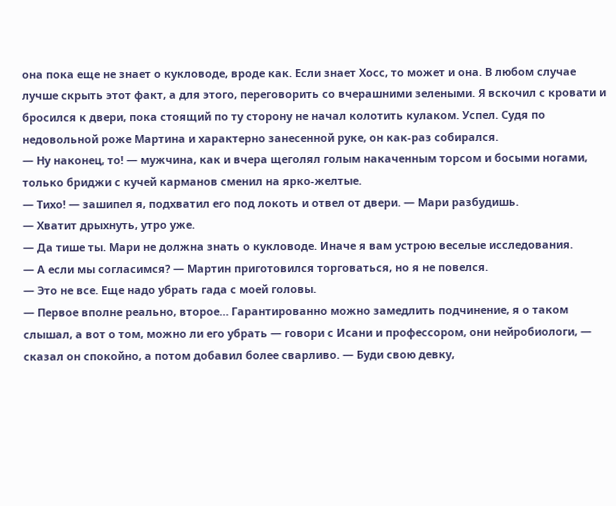она пока еще не знает о кукловоде, вроде как. Если знает Хосс, то может и она. В любом случае лучше скрыть этот факт, а для этого, переговорить со вчерашними зелеными. Я вскочил с кровати и бросился к двери, пока стоящий по ту сторону не начал колотить кулаком. Успел. Судя по недовольной роже Мартина и характерно занесенной руке, он как-раз собирался.
— Ну наконец, то! — мужчина, как и вчера щеголял голым накаченным торсом и босыми ногами, только бриджи с кучей карманов сменил на ярко-желтые.
— Тихо! — зашипел я, подхватил его под локоть и отвел от двери. — Мари разбудишь.
— Хватит дрыхнуть, утро уже.
— Да тише ты. Мари не должна знать о кукловоде. Иначе я вам устрою веселые исследования.
— А если мы согласимся? — Мартин приготовился торговаться, но я не повелся.
— Это не все. Еще надо убрать гада с моей головы.
— Первое вполне реально, второе… Гарантированно можно замедлить подчинение, я о таком слышал, а вот о том, можно ли его убрать — говори с Исани и профессором, они нейробиологи, — сказал он спокойно, а потом добавил более сварливо. — Буди свою девку,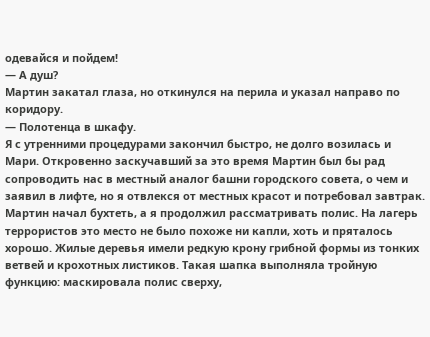одевайся и пойдем!
— А душ?
Мартин закатал глаза, но откинулся на перила и указал направо по коридору.
— Полотенца в шкафу.
Я с утренними процедурами закончил быстро, не долго возилась и Мари. Откровенно заскучавший за это время Мартин был бы рад сопроводить нас в местный аналог башни городского совета, о чем и заявил в лифте, но я отвлекся от местных красот и потребовал завтрак. Мартин начал бухтеть, а я продолжил рассматривать полис. На лагерь террористов это место не было похоже ни капли, хоть и пряталось хорошо. Жилые деревья имели редкую крону грибной формы из тонких ветвей и крохотных листиков. Такая шапка выполняла тройную функцию: маскировала полис сверху,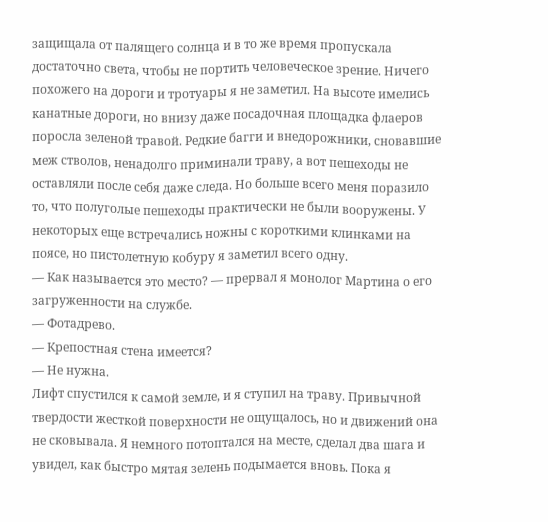защищала от палящего солнца и в то же время пропускала достаточно света, чтобы не портить человеческое зрение. Ничего похожего на дороги и тротуары я не заметил. На высоте имелись канатные дороги, но внизу даже посадочная площадка флаеров поросла зеленой травой. Редкие багги и внедорожники, сновавшие меж стволов, ненадолго приминали траву, а вот пешеходы не оставляли после себя даже следа. Но больше всего меня поразило то, что полуголые пешеходы практически не были вооружены. У некоторых еще встречались ножны с короткими клинками на поясе, но пистолетную кобуру я заметил всего одну.
— Как называется это место? — прервал я монолог Мартина о его загруженности на службе.
— Фотадрево.
— Крепостная стена имеется?
— Не нужна.
Лифт спустился к самой земле, и я ступил на траву. Привычной твердости жесткой поверхности не ощущалось, но и движений она не сковывала. Я немного потоптался на месте, сделал два шага и увидел, как быстро мятая зелень подымается вновь. Пока я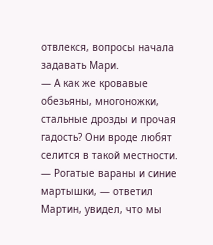отвлекся, вопросы начала задавать Мари.
— А как же кровавые обезьяны, многоножки, стальные дрозды и прочая гадость? Они вроде любят селится в такой местности.
— Рогатые вараны и синие мартышки, — ответил Мартин, увидел, что мы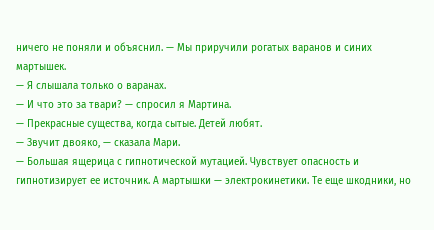ничего не поняли и объяснил. — Мы приручили рогатых варанов и синих мартышек.
— Я слышала только о варанах.
— И что это за твари? — спросил я Мартина.
— Прекрасные существа, когда сытые. Детей любят.
— Звучит двояко, — сказала Мари.
— Большая ящерица с гипнотической мутацией. Чувствует опасность и гипнотизирует ее источник. А мартышки — электрокинетики. Те еще шкодники, но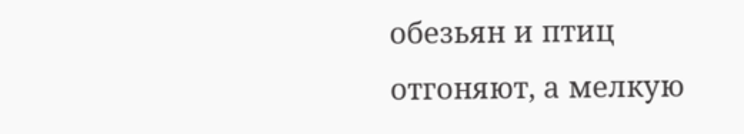обезьян и птиц отгоняют, а мелкую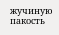жучиную пакость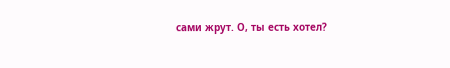сами жрут. О, ты есть хотел?